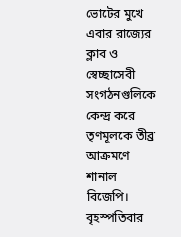ভোটের মুখে এবার রাজ্যের ক্লাব ও স্বেচ্ছাসেবী সংগঠনগুলিকে কেন্দ্র করে তৃণমূলকে তীব্র আক্রমণে শানাল বিজেপি। বৃহস্পতিবার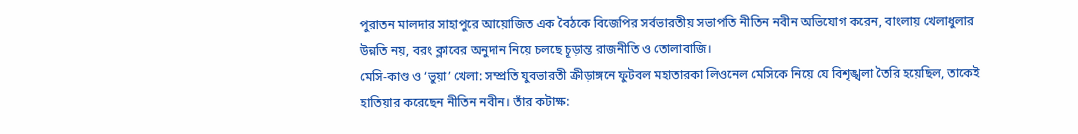পুরাতন মালদার সাহাপুরে আয়োজিত এক বৈঠকে বিজেপির সর্বভারতীয় সভাপতি নীতিন নবীন অভিযোগ করেন, বাংলায় খেলাধুলার উন্নতি নয়, বরং ক্লাবের অনুদান নিয়ে চলছে চূড়ান্ত রাজনীতি ও তোলাবাজি।
মেসি-কাণ্ড ও ‘ভুয়া’ খেলা: সম্প্রতি যুবভারতী ক্রীড়াঙ্গনে ফুটবল মহাতারকা লিওনেল মেসিকে নিয়ে যে বিশৃঙ্খলা তৈরি হয়েছিল, তাকেই হাতিয়ার করেছেন নীতিন নবীন। তাঁর কটাক্ষ: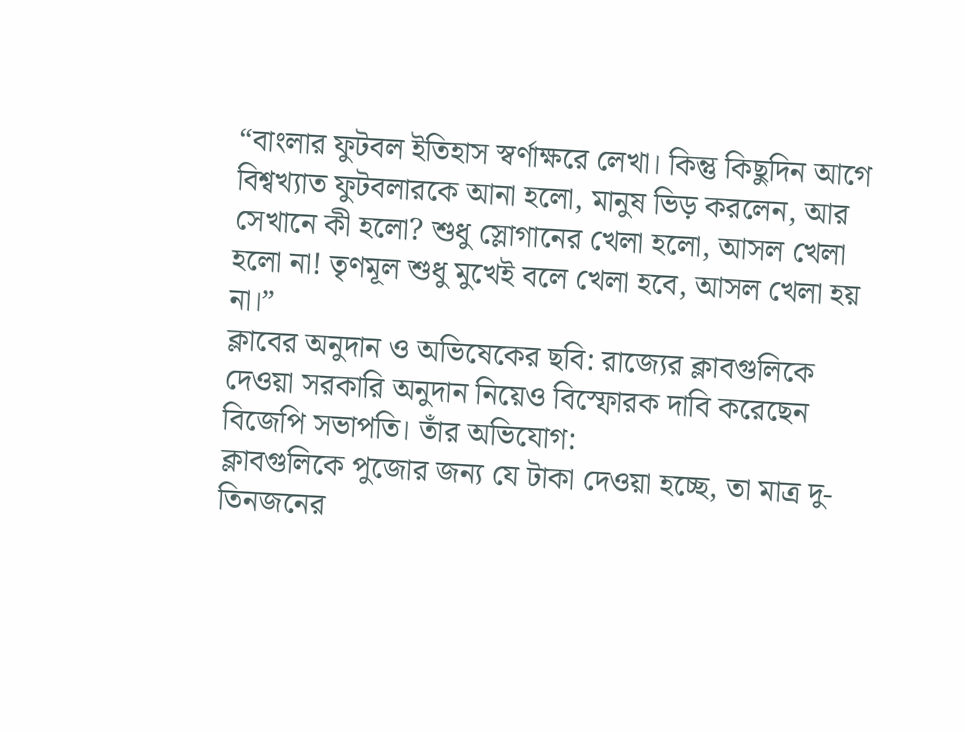“বাংলার ফুটবল ইতিহাস স্বর্ণাক্ষরে লেখা। কিন্তু কিছুদিন আগে বিশ্বখ্যাত ফুটবলারকে আনা হলো, মানুষ ভিড় করলেন, আর সেখানে কী হলো? শুধু স্লোগানের খেলা হলো, আসল খেলা হলো না! তৃণমূল শুধু মুখেই বলে খেলা হবে, আসল খেলা হয় না।”
ক্লাবের অনুদান ও অভিষেকের ছবি: রাজ্যের ক্লাবগুলিকে দেওয়া সরকারি অনুদান নিয়েও বিস্ফোরক দাবি করেছেন বিজেপি সভাপতি। তাঁর অভিযোগ:
ক্লাবগুলিকে পুজোর জন্য যে টাকা দেওয়া হচ্ছে, তা মাত্র দু-তিনজনের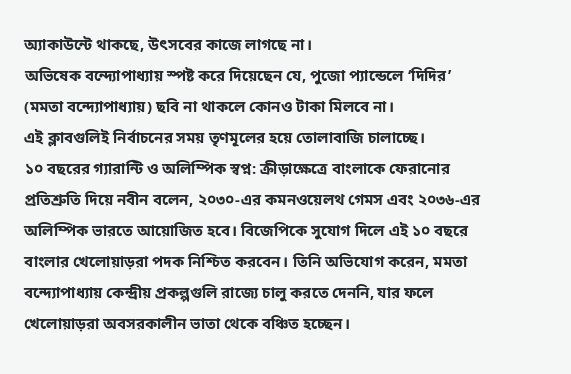অ্যাকাউন্টে থাকছে, উৎসবের কাজে লাগছে না।
অভিষেক বন্দ্যোপাধ্যায় স্পষ্ট করে দিয়েছেন যে, পুজো প্যান্ডেলে ‘দিদির’ (মমতা বন্দ্যোপাধ্যায়) ছবি না থাকলে কোনও টাকা মিলবে না।
এই ক্লাবগুলিই নির্বাচনের সময় তৃণমূলের হয়ে তোলাবাজি চালাচ্ছে।
১০ বছরের গ্যারান্টি ও অলিম্পিক স্বপ্ন: ক্রীড়াক্ষেত্রে বাংলাকে ফেরানোর প্রতিশ্রুতি দিয়ে নবীন বলেন, ২০৩০-এর কমনওয়েলথ গেমস এবং ২০৩৬-এর অলিম্পিক ভারতে আয়োজিত হবে। বিজেপিকে সুযোগ দিলে এই ১০ বছরে বাংলার খেলোয়াড়রা পদক নিশ্চিত করবেন। তিনি অভিযোগ করেন, মমতা বন্দ্যোপাধ্যায় কেন্দ্রীয় প্রকল্পগুলি রাজ্যে চালু করতে দেননি, যার ফলে খেলোয়াড়রা অবসরকালীন ভাতা থেকে বঞ্চিত হচ্ছেন।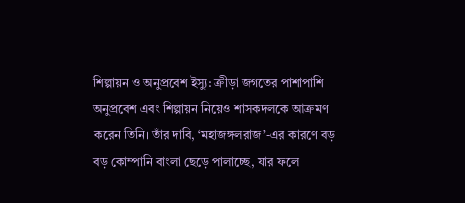শিল্পায়ন ও অনুপ্রবেশ ইস্যু: ক্রীড়া জগতের পাশাপাশি অনুপ্রবেশ এবং শিল্পায়ন নিয়েও শাসকদলকে আক্রমণ করেন তিনি। তাঁর দাবি, ‘মহাজঙ্গলরাজ’-এর কারণে বড় বড় কোম্পানি বাংলা ছেড়ে পালাচ্ছে, যার ফলে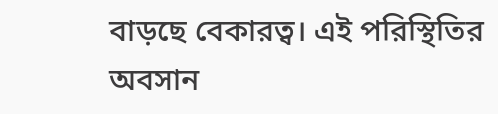বাড়ছে বেকারত্ব। এই পরিস্থিতির অবসান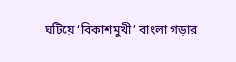ঘটিয়ে ‘বিকাশমুখী’ বাংলা গড়ার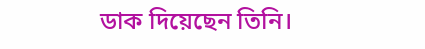ডাক দিয়েছেন তিনি।